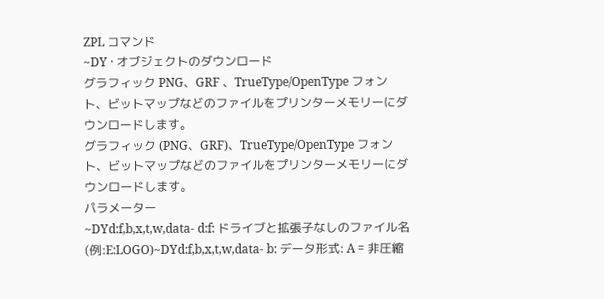ZPL コマンド
~DY · オブジェクトのダウンロード
グラフィック PNG、GRF 、TrueType/OpenType フォント、ビットマップなどのファイルをプリンターメモリーにダウンロードします。
グラフィック (PNG、GRF)、TrueType/OpenType フォント、ビットマップなどのファイルをプリンターメモリーにダウンロードします。
パラメーター
~DYd:f,b,x,t,w,data- d:f: ドライブと拡張子なしのファイル名 (例:E:LOGO)~DYd:f,b,x,t,w,data- b: データ形式: A = 非圧縮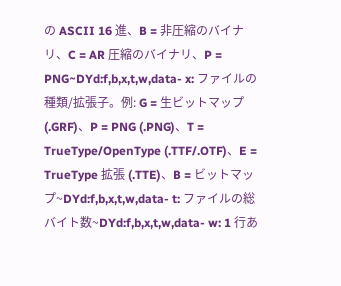の ASCII 16 進、B = 非圧縮のバイナリ、C = AR 圧縮のバイナリ、P = PNG~DYd:f,b,x,t,w,data- x: ファイルの種類/拡張子。例: G = 生ビットマップ (.GRF)、P = PNG (.PNG)、T = TrueType/OpenType (.TTF/.OTF)、E = TrueType 拡張 (.TTE)、B = ビットマップ~DYd:f,b,x,t,w,data- t: ファイルの総バイト数~DYd:f,b,x,t,w,data- w: 1 行あ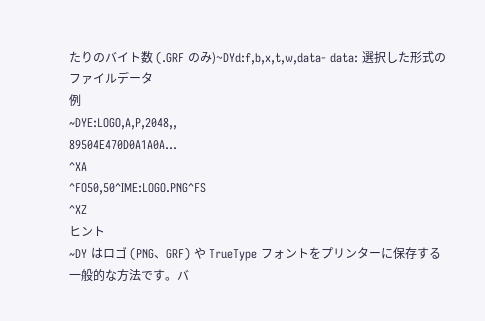たりのバイト数 (.GRF のみ)~DYd:f,b,x,t,w,data- data: 選択した形式のファイルデータ
例
~DYE:LOGO,A,P,2048,,
89504E470D0A1A0A...
^XA
^FO50,50^IME:LOGO.PNG^FS
^XZ
ヒント
~DY はロゴ (PNG、GRF) や TrueType フォントをプリンターに保存する一般的な方法です。バ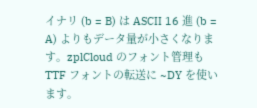イナリ (b = B) は ASCII 16 進 (b = A) よりもデータ量が小さくなります。zplCloud のフォント管理も TTF フォントの転送に ~DY を使います。